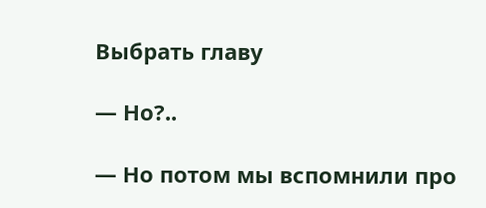Выбрать главу

— Но?..

— Но потом мы вспомнили про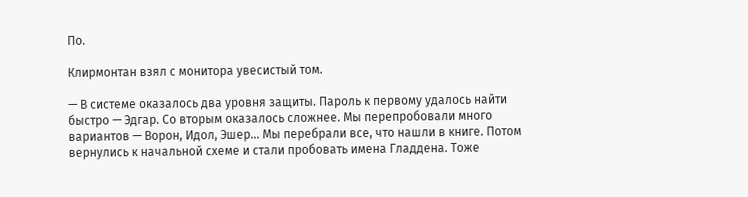По.

Клирмонтан взял с монитора увесистый том.

— В системе оказалось два уровня защиты. Пароль к первому удалось найти быстро — Эдгар. Со вторым оказалось сложнее. Мы перепробовали много вариантов — Ворон, Идол, Эшер... Мы перебрали все, что нашли в книге. Потом вернулись к начальной схеме и стали пробовать имена Гладдена. Тоже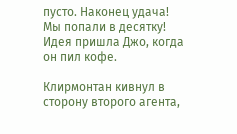пусто. Наконец удача! Мы попали в десятку! Идея пришла Джо, когда он пил кофе.

Клирмонтан кивнул в сторону второго агента,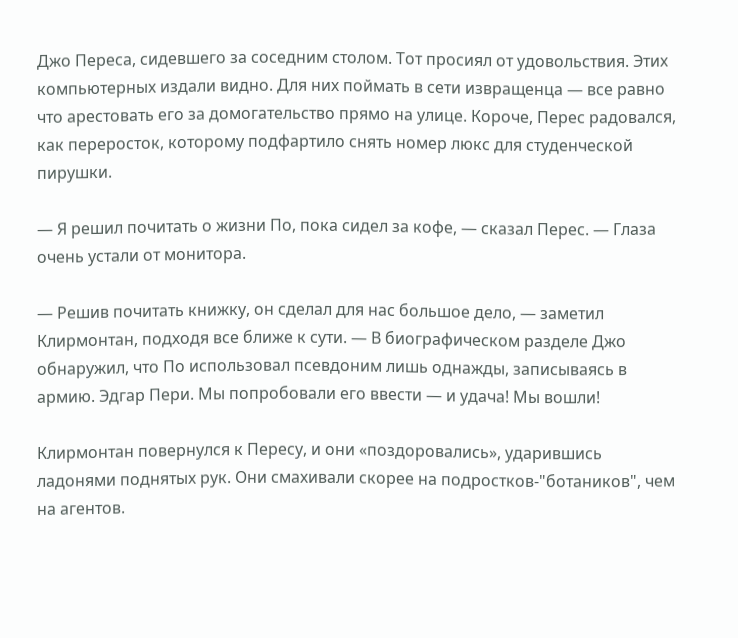Джо Переса, сидевшего за соседним столом. Тот просиял от удовольствия. Этих компьютерных издали видно. Для них поймать в сети извращенца — все равно что арестовать его за домогательство прямо на улице. Короче, Перес радовался, как переросток, которому подфартило снять номер люкс для студенческой пирушки.

— Я решил почитать о жизни По, пока сидел за кофе, — сказал Перес. — Глаза очень устали от монитора.

— Решив почитать книжку, он сделал для нас большое дело, — заметил Клирмонтан, подходя все ближе к сути. — В биографическом разделе Джо обнаружил, что По использовал псевдоним лишь однажды, записываясь в армию. Эдгар Пери. Мы попробовали его ввести — и удача! Мы вошли!

Клирмонтан повернулся к Пересу, и они «поздоровались», ударившись ладонями поднятых рук. Они смахивали скорее на подростков-"ботаников", чем на агентов.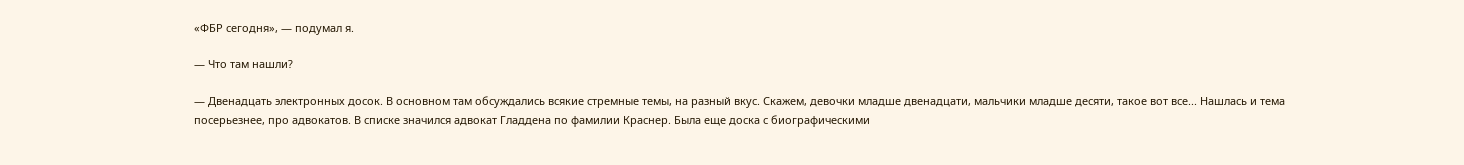«ФБР сегодня», — подумал я.

— Что там нашли?

— Двенадцать электронных досок. В основном там обсуждались всякие стремные темы, на разный вкус. Скажем, девочки младше двенадцати, мальчики младше десяти, такое вот все... Нашлась и тема посерьезнее, про адвокатов. В списке значился адвокат Гладдена по фамилии Краснер. Была еще доска с биографическими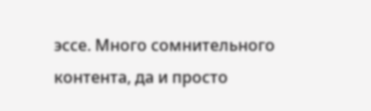эссе. Много сомнительного контента, да и просто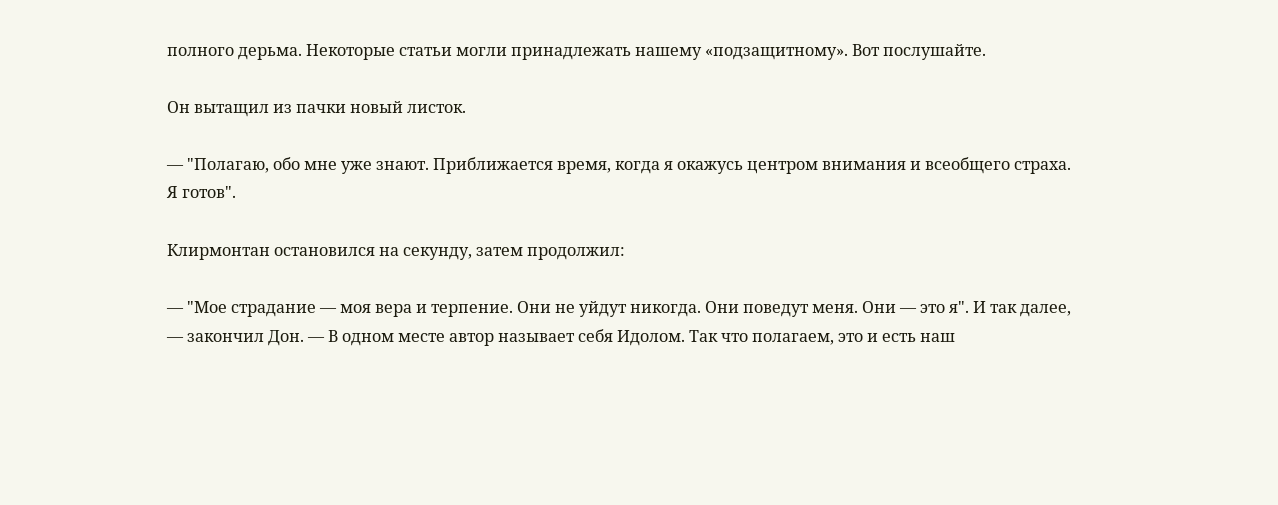полного дерьма. Некоторые статьи могли принадлежать нашему «подзащитному». Вот послушайте.

Он вытащил из пачки новый листок.

— "Полагаю, обо мне уже знают. Приближается время, когда я окажусь центром внимания и всеобщего страха. Я готов".

Клирмонтан остановился на секунду, затем продолжил:

— "Мое страдание — моя вера и терпение. Они не уйдут никогда. Они поведут меня. Они — это я". И так далее, — закончил Дон. — В одном месте автор называет себя Идолом. Так что полагаем, это и есть наш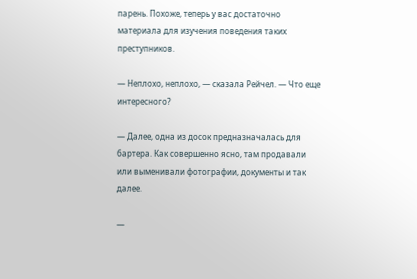парень. Похоже, теперь у вас достаточно материала для изучения поведения таких преступников.

— Неплохо, неплохо, — сказала Рейчел. — Что еще интересного?

— Далее, одна из досок предназначалась для бартера. Как совершенно ясно, там продавали или выменивали фотографии, документы и так далее.

—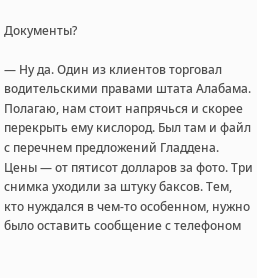Документы?

— Ну да. Один из клиентов торговал водительскими правами штата Алабама. Полагаю, нам стоит напрячься и скорее перекрыть ему кислород. Был там и файл с перечнем предложений Гладдена. Цены — от пятисот долларов за фото. Три снимка уходили за штуку баксов. Тем, кто нуждался в чем-то особенном, нужно было оставить сообщение с телефоном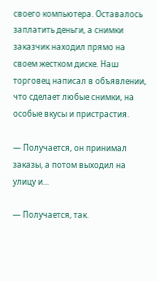своего компьютера. Оставалось заплатить деньги, а снимки заказчик находил прямо на своем жестком диске. Наш торговец написал в объявлении, что сделает любые снимки, на особые вкусы и пристрастия.

— Получается, он принимал заказы, а потом выходил на улицу и...

— Получается, так.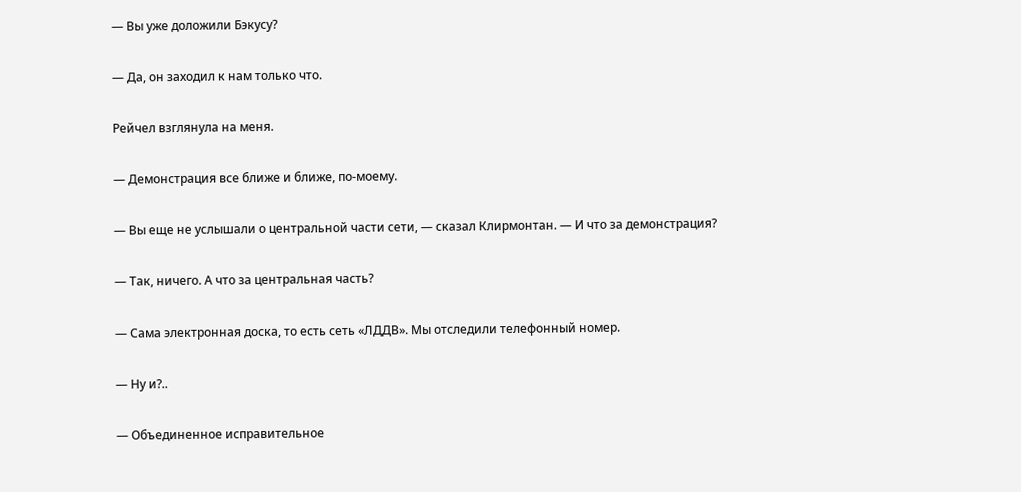— Вы уже доложили Бэкусу?

— Да, он заходил к нам только что.

Рейчел взглянула на меня.

— Демонстрация все ближе и ближе, по-моему.

— Вы еще не услышали о центральной части сети, — сказал Клирмонтан. — И что за демонстрация?

— Так, ничего. А что за центральная часть?

— Сама электронная доска, то есть сеть «ЛДДВ». Мы отследили телефонный номер.

— Ну и?..

— Объединенное исправительное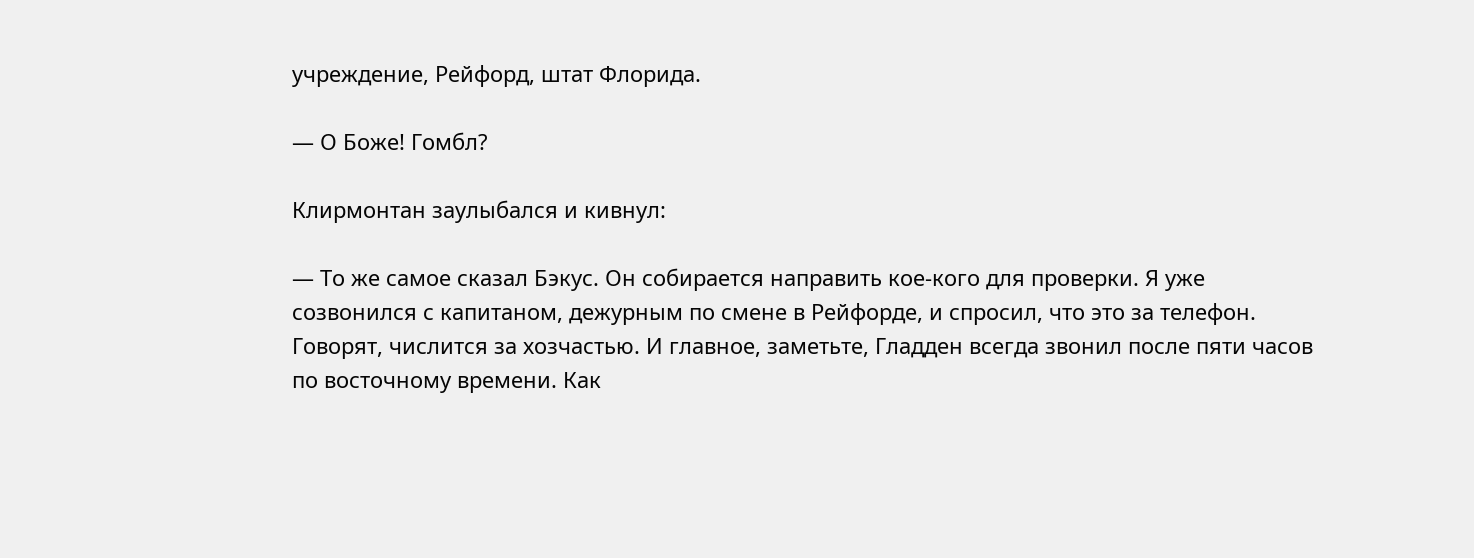учреждение, Рейфорд, штат Флорида.

— О Боже! Гомбл?

Клирмонтан заулыбался и кивнул:

— То же самое сказал Бэкус. Он собирается направить кое-кого для проверки. Я уже созвонился с капитаном, дежурным по смене в Рейфорде, и спросил, что это за телефон. Говорят, числится за хозчастью. И главное, заметьте, Гладден всегда звонил после пяти часов по восточному времени. Как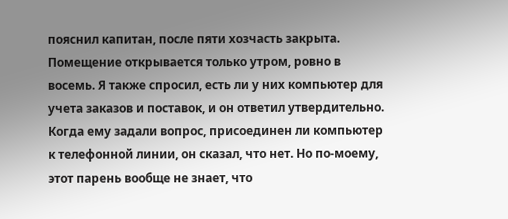пояснил капитан, после пяти хозчасть закрыта. Помещение открывается только утром, ровно в восемь. Я также спросил, есть ли у них компьютер для учета заказов и поставок, и он ответил утвердительно. Когда ему задали вопрос, присоединен ли компьютер к телефонной линии, он сказал, что нет. Но по-моему, этот парень вообще не знает, что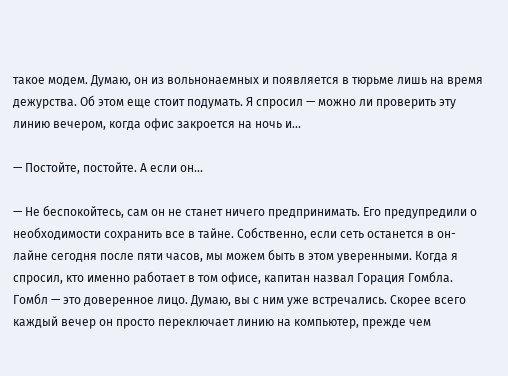такое модем. Думаю, он из вольнонаемных и появляется в тюрьме лишь на время дежурства. Об этом еще стоит подумать. Я спросил — можно ли проверить эту линию вечером, когда офис закроется на ночь и...

— Постойте, постойте. А если он...

— Не беспокойтесь, сам он не станет ничего предпринимать. Его предупредили о необходимости сохранить все в тайне. Собственно, если сеть останется в он-лайне сегодня после пяти часов, мы можем быть в этом уверенными. Когда я спросил, кто именно работает в том офисе, капитан назвал Горация Гомбла. Гомбл — это доверенное лицо. Думаю, вы с ним уже встречались. Скорее всего каждый вечер он просто переключает линию на компьютер, прежде чем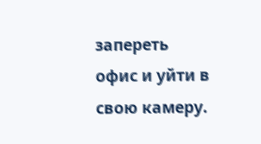запереть офис и уйти в свою камеру.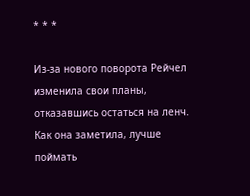* * *

Из-за нового поворота Рейчел изменила свои планы, отказавшись остаться на ленч. Как она заметила, лучше поймать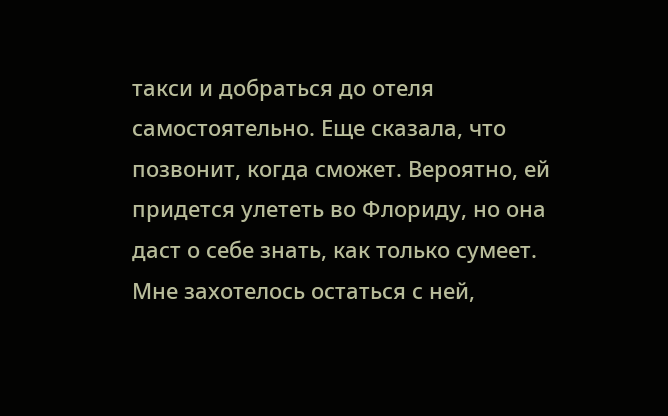такси и добраться до отеля самостоятельно. Еще сказала, что позвонит, когда сможет. Вероятно, ей придется улететь во Флориду, но она даст о себе знать, как только сумеет. Мне захотелось остаться с ней,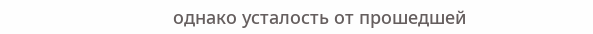однако усталость от прошедшей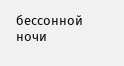бессонной ночи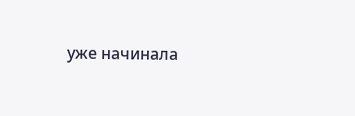уже начинала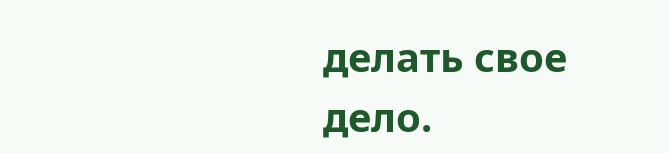делать свое дело.